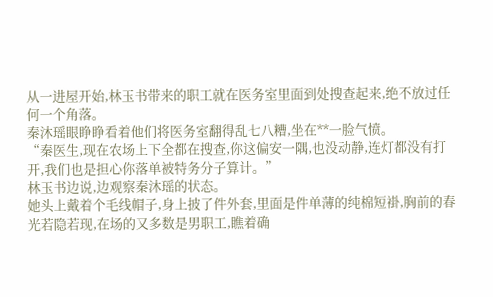从一进屋开始,林玉书带来的职工就在医务室里面到处搜查起来,绝不放过任何一个角落。
秦沐瑶眼睁睁看着他们将医务室翻得乱七八糟,坐在**一脸气愤。
“秦医生,现在农场上下全都在搜查,你这偏安一隅,也没动静,连灯都没有打开,我们也是担心你落单被特务分子算计。”
林玉书边说,边观察秦沐瑶的状态。
她头上戴着个毛线帽子,身上披了件外套,里面是件单薄的纯棉短褂,胸前的春光若隐若现,在场的又多数是男职工,瞧着确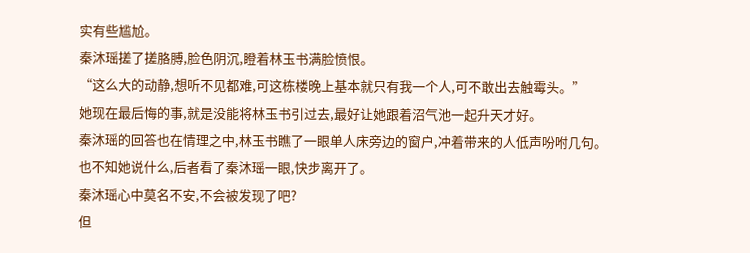实有些尴尬。
秦沐瑶搓了搓胳膊,脸色阴沉,瞪着林玉书满脸愤恨。
“这么大的动静,想听不见都难,可这栋楼晚上基本就只有我一个人,可不敢出去触霉头。”
她现在最后悔的事,就是没能将林玉书引过去,最好让她跟着沼气池一起升天才好。
秦沐瑶的回答也在情理之中,林玉书瞧了一眼单人床旁边的窗户,冲着带来的人低声吩咐几句。
也不知她说什么,后者看了秦沐瑶一眼,快步离开了。
秦沐瑶心中莫名不安,不会被发现了吧?
但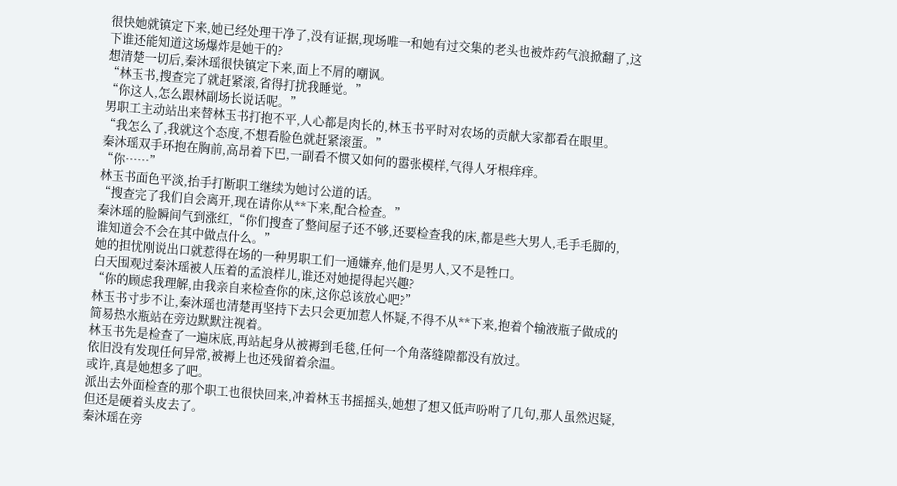很快她就镇定下来,她已经处理干净了,没有证据,现场唯一和她有过交集的老头也被炸药气浪掀翻了,这下谁还能知道这场爆炸是她干的?
想清楚一切后,秦沐瑶很快镇定下来,面上不屑的嘲讽。
“林玉书,搜查完了就赶紧滚,省得打扰我睡觉。”
“你这人,怎么跟林副场长说话呢。”
男职工主动站出来替林玉书打抱不平,人心都是肉长的,林玉书平时对农场的贡献大家都看在眼里。
“我怎么了,我就这个态度,不想看脸色就赶紧滚蛋。”
秦沐瑶双手环抱在胸前,高昂着下巴,一副看不惯又如何的嚣张模样,气得人牙根痒痒。
“你……”
林玉书面色平淡,抬手打断职工继续为她讨公道的话。
“搜查完了我们自会离开,现在请你从**下来,配合检查。”
秦沐瑶的脸瞬间气到涨红,“你们搜查了整间屋子还不够,还要检查我的床,都是些大男人,毛手毛脚的,谁知道会不会在其中做点什么。”
她的担忧刚说出口就惹得在场的一种男职工们一通嫌弃,他们是男人,又不是牲口。
白天围观过秦沐瑶被人压着的孟浪样儿,谁还对她提得起兴趣?
“你的顾虑我理解,由我亲自来检查你的床,这你总该放心吧?”
林玉书寸步不让,秦沐瑶也清楚再坚持下去只会更加惹人怀疑,不得不从**下来,抱着个输液瓶子做成的简易热水瓶站在旁边默默注视着。
林玉书先是检查了一遍床底,再站起身从被褥到毛毯,任何一个角落缝隙都没有放过。
依旧没有发现任何异常,被褥上也还残留着余温。
或许,真是她想多了吧。
派出去外面检查的那个职工也很快回来,冲着林玉书摇摇头,她想了想又低声吩咐了几句,那人虽然迟疑,但还是硬着头皮去了。
秦沐瑶在旁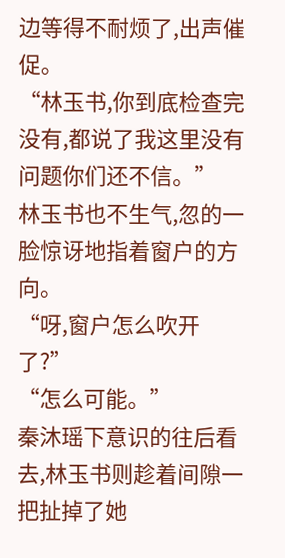边等得不耐烦了,出声催促。
“林玉书,你到底检查完没有,都说了我这里没有问题你们还不信。”
林玉书也不生气,忽的一脸惊讶地指着窗户的方向。
“呀,窗户怎么吹开了?”
“怎么可能。”
秦沐瑶下意识的往后看去,林玉书则趁着间隙一把扯掉了她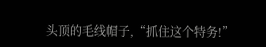头顶的毛线帽子,“抓住这个特务!”